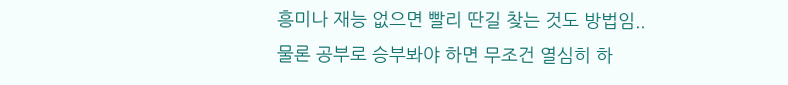흥미나 재능 없으면 빨리 딴길 찾는 것도 방법임..
물론 공부로 승부봐야 하면 무조건 열심히 하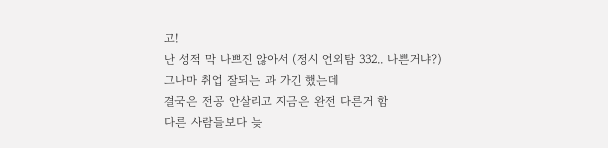고!
난 성적 막 나쁘진 않아서 (정시 언외탐 332.. 나쁜거냐?)
그나마 취업 잘되는 과 가긴 했는데
결국은 전공 안살리고 지금은 완전 다른거 함
다른 사람들보다 늦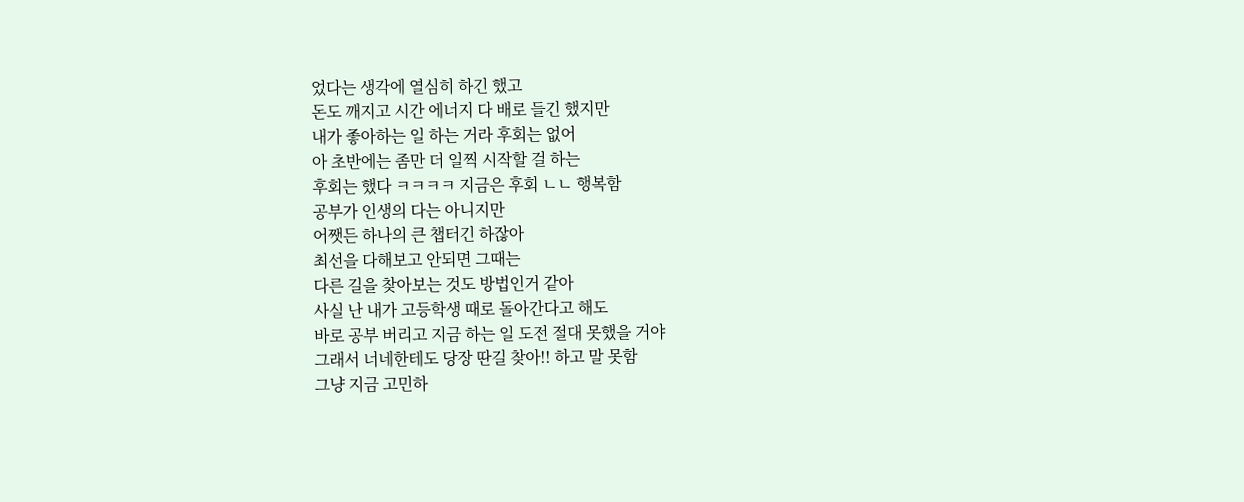었다는 생각에 열심히 하긴 했고
돈도 깨지고 시간 에너지 다 배로 들긴 했지만
내가 좋아하는 일 하는 거라 후회는 없어
아 초반에는 좀만 더 일찍 시작할 걸 하는
후회는 했다 ㅋㅋㅋㅋ 지금은 후회 ㄴㄴ 행복함
공부가 인생의 다는 아니지만
어쨋든 하나의 큰 챕터긴 하잖아
최선을 다해보고 안되면 그때는
다른 길을 찾아보는 것도 방법인거 같아
사실 난 내가 고등학생 때로 돌아간다고 해도
바로 공부 버리고 지금 하는 일 도전 절대 못했을 거야
그래서 너네한테도 당장 딴길 찾아!! 하고 말 못함
그냥 지금 고민하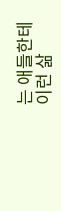는 애들한테
이런 삶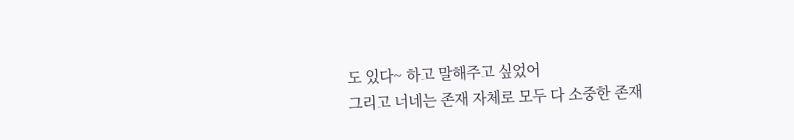도 있다~ 하고 말해주고 싶었어
그리고 너네는 존재 자체로 모두 다 소중한 존재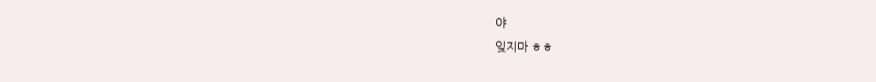야
잊지마 ㅎㅎ